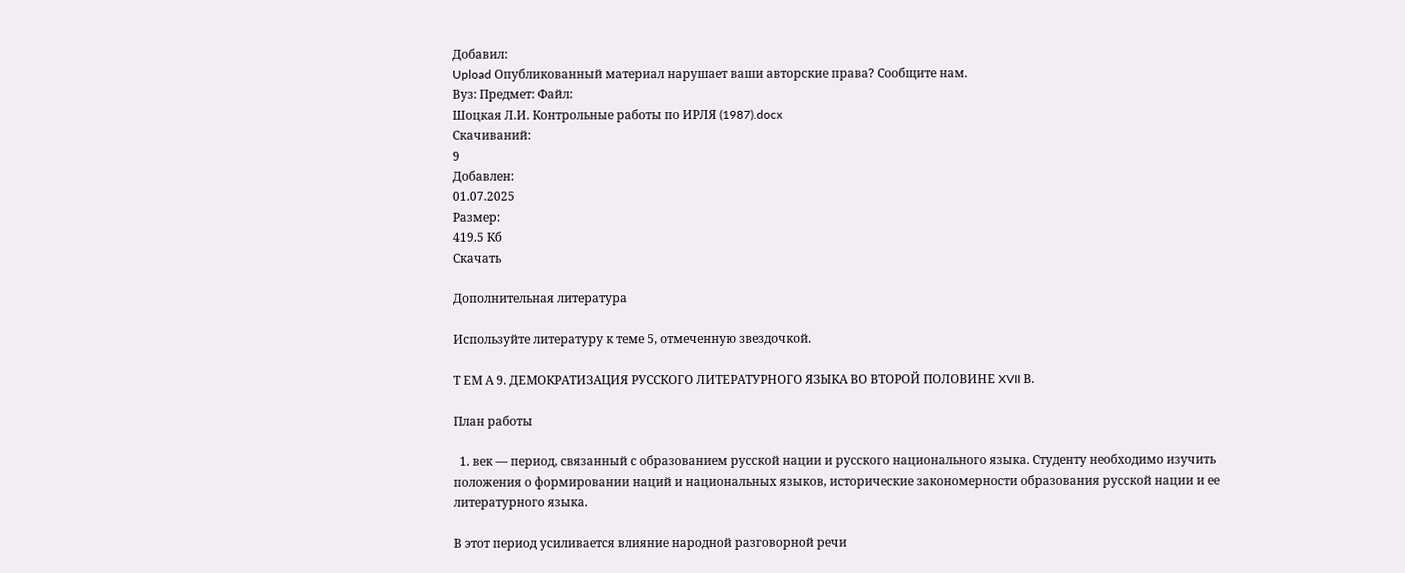Добавил:
Upload Опубликованный материал нарушает ваши авторские права? Сообщите нам.
Вуз: Предмет: Файл:
Шоцкая Л.И. Контрольные работы по ИРЛЯ (1987).docx
Скачиваний:
9
Добавлен:
01.07.2025
Размер:
419.5 Кб
Скачать

Дополнительная литература

Используйте литературу к теме 5, отмеченную звездочкой.

Т ЕМ А 9. ДЕМОКРАТИЗАЦИЯ РУССКОГО ЛИТЕРАТУРНОГО ЯЗЫКА ВО ВТОРОЙ ПОЛОВИНЕ XVII В.

План работы

  1. век — период, связанный с образованием русской нации и русского национального языка. Студенту необходимо изучить положения о формировании наций и национальных языков, исторические закономерности образования русской нации и ее литературного языка.

В этот период усиливается влияние народной разговорной речи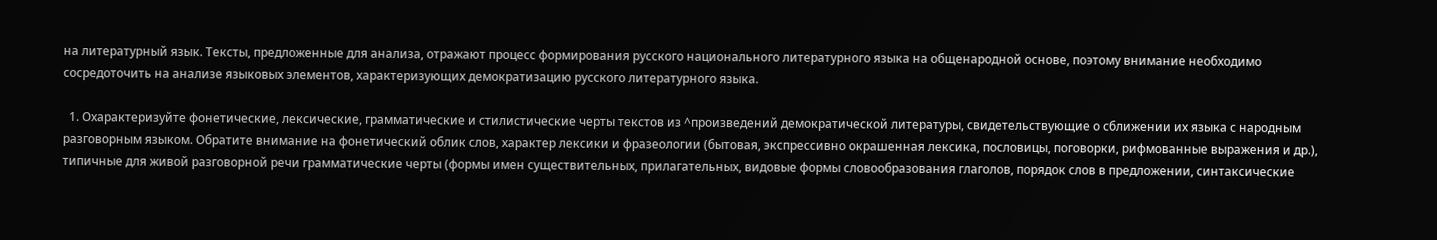на литературный язык. Тексты, предложенные для анализа, отражают процесс формирования русского национального литературного языка на общенародной основе, поэтому внимание необходимо сосредоточить на анализе языковых элементов, характеризующих демократизацию русского литературного языка.

  1. Охарактеризуйте фонетические, лексические, грамматические и стилистические черты текстов из ^произведений демократической литературы, свидетельствующие о сближении их языка с народным разговорным языком. Обратите внимание на фонетический облик слов, характер лексики и фразеологии (бытовая, экспрессивно окрашенная лексика, пословицы, поговорки, рифмованные выражения и др.), типичные для живой разговорной речи грамматические черты (формы имен существительных, прилагательных, видовые формы словообразования глаголов, порядок слов в предложении, синтаксические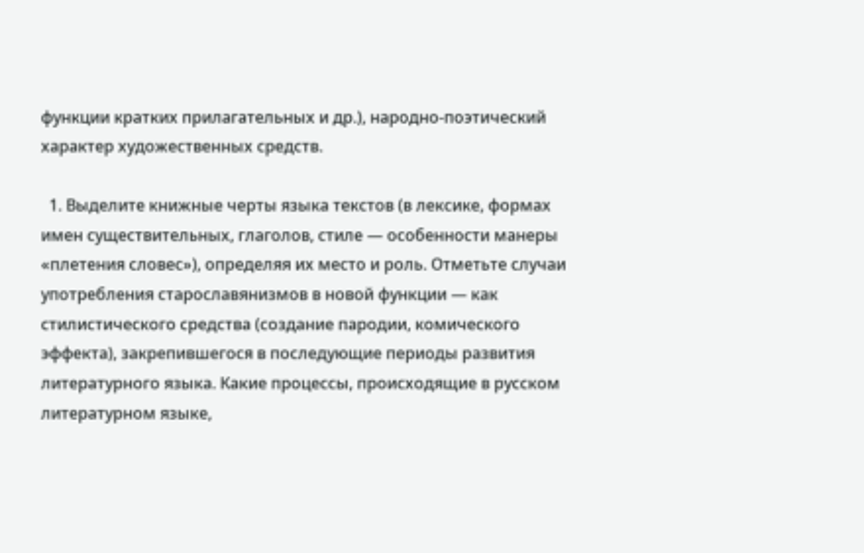функции кратких прилагательных и др.), народно-поэтический характер художественных средств.

  1. Выделите книжные черты языка текстов (в лексике, формах имен существительных, глаголов, стиле — особенности манеры «плетения словес»), определяя их место и роль. Отметьте случаи употребления старославянизмов в новой функции — как стилистического средства (создание пародии, комического эффекта), закрепившегося в последующие периоды развития литературного языка. Какие процессы, происходящие в русском литературном языке,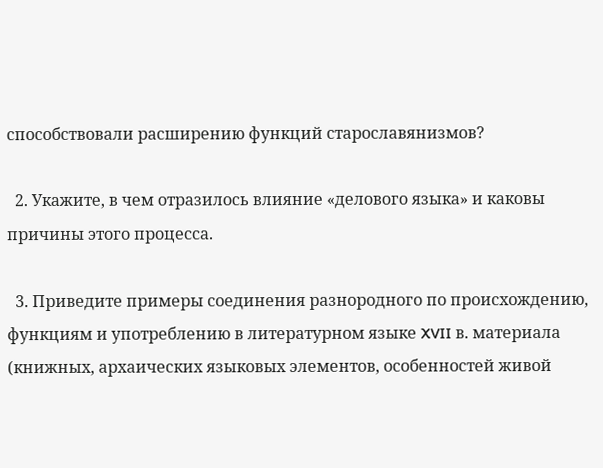способствовали расширению функций старославянизмов?

  2. Укажите, в чем отразилось влияние «делового языка» и каковы причины этого процесса.

  3. Приведите примеры соединения разнородного по происхождению, функциям и употреблению в литературном языке XVII в. материала (книжных, архаических языковых элементов, особенностей живой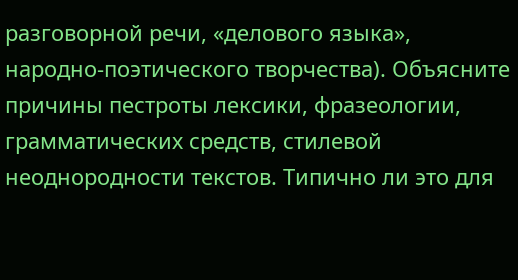разговорной речи, «делового языка», народно-поэтического творчества). Объясните причины пестроты лексики, фразеологии, грамматических средств, стилевой неоднородности текстов. Типично ли это для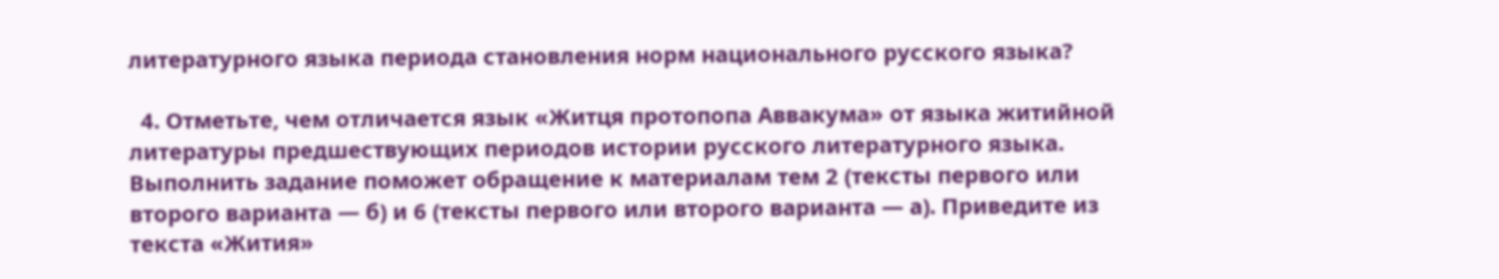литературного языка периода становления норм национального русского языка?

  4. Отметьте, чем отличается язык «Житця протопопа Аввакума» от языка житийной литературы предшествующих периодов истории русского литературного языка. Выполнить задание поможет обращение к материалам тем 2 (тексты первого или второго варианта — б) и 6 (тексты первого или второго варианта — а). Приведите из текста «Жития»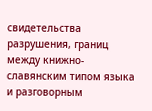свидетельства разрушения, границ между книжно-славянским типом языка и разговорным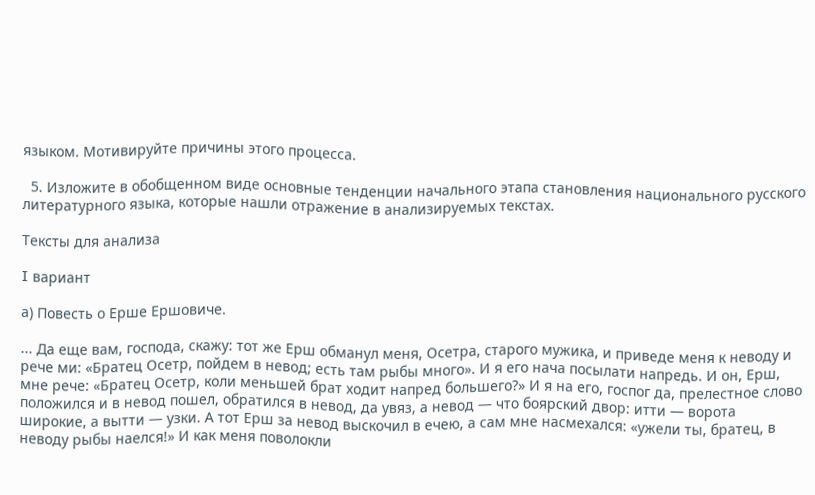языком. Мотивируйте причины этого процесса.

  5. Изложите в обобщенном виде основные тенденции начального этапа становления национального русского литературного языка, которые нашли отражение в анализируемых текстах.

Тексты для анализа

I вариант

а) Повесть о Ерше Ершовиче.

... Да еще вам, господа, скажу: тот же Ерш обманул меня, Осетра, старого мужика, и приведе меня к неводу и рече ми: «Братец Осетр, пойдем в невод; есть там рыбы много». И я его нача посылати напредь. И он, Ерш, мне рече: «Братец Осетр, коли меньшей брат ходит напред большего?» И я на его, госпог да, прелестное слово положился и в невод пошел, обратился в невод, да увяз, а невод — что боярский двор: итти — ворота широкие, а вытти — узки. А тот Ерш за невод выскочил в ечею, а сам мне насмехался: «ужели ты, братец, в неводу рыбы наелся!» И как меня поволокли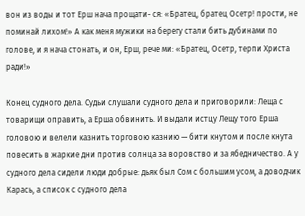вон из воды и тот Ерш нача прощати- ся: «Братец, братец Осетр! прости, не поминай лихом!» А как меня мужики на берегу стали бить дубинами по голове, и я нача стонать, и он, Ерш, рече ми: «Братец, Осетр, терпи Христа ради!»

Конец судного дела. Судьи слушали судного дела и приговорили: Леща с товарищи оправить, а Ерша обвинить. И выдали истцу Лещу того Ерша головою и велели казнить торговою казнию — бити кнутом и после кнута повесить в жаркие дни против солнца за воровство и за ябедничество. А у судного дела сидели люди добрые: дьяк был Сом с большим усом, а доводчик Карась, а список с судного дела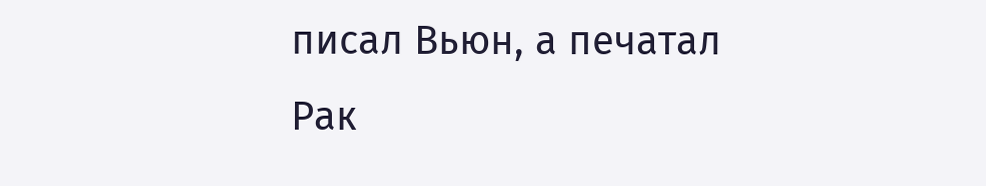писал Вьюн, а печатал Рак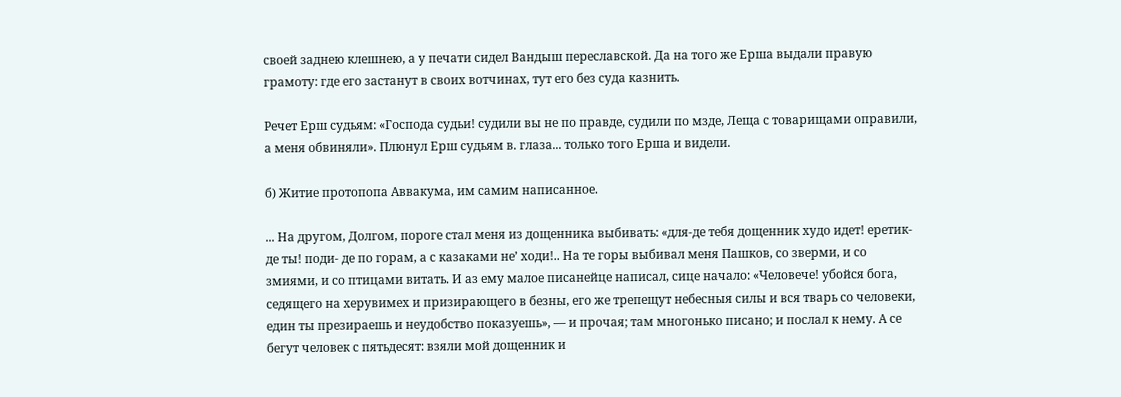своей заднею клешнею, а у печати сидел Вандыш переславской. Да на того же Ерша выдали правую грамоту: где его застанут в своих вотчинах, тут его без суда казнить.

Речет Ерш судьям: «Господа судьи! судили вы не по правде, судили по мзде, Леща с товарищами оправили, а меня обвиняли». Плюнул Ерш судьям в. глаза... только того Ерша и видели.

б) Житие протопопа Аввакума, им самим написанное.

... На другом, Долгом, пороге стал меня из дощенника выбивать: «для-де тебя дощенник худо идет! еретик-де ты! поди- де по горам, а с казаками не’ ходи!.. На те горы выбивал меня Пашков, со зверми, и со змиями, и со птицами витать. И аз ему малое писанейце написал, сице начало: «Человече! убойся бога, седящего на херувимех и призирающего в безны, его же трепещут небесныя силы и вся тварь со человеки, един ты презираешь и неудобство показуешь», — и прочая; там многонько писано; и послал к нему. А се бегут человек с пятьдесят: взяли мой дощенник и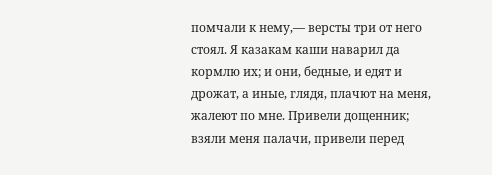помчали к нему,— версты три от него стоял. Я казакам каши наварил да кормлю их; и они, бедные, и едят и дрожат, а иные, глядя, плачют на меня, жалеют по мне. Привели дощенник; взяли меня палачи, привели перед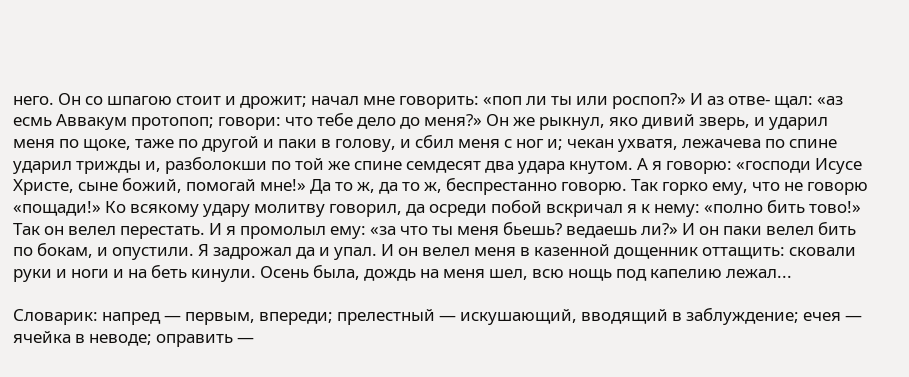него. Он со шпагою стоит и дрожит; начал мне говорить: «поп ли ты или роспоп?» И аз отве- щал: «аз есмь Аввакум протопоп; говори: что тебе дело до меня?» Он же рыкнул, яко дивий зверь, и ударил меня по щоке, таже по другой и паки в голову, и сбил меня с ног и; чекан ухватя, лежачева по спине ударил трижды и, разболокши по той же спине семдесят два удара кнутом. А я говорю: «господи Исусе Христе, сыне божий, помогай мне!» Да то ж, да то ж, беспрестанно говорю. Так горко ему, что не говорю «пощади!» Ко всякому удару молитву говорил, да осреди побой вскричал я к нему: «полно бить тово!» Так он велел перестать. И я промолыл ему: «за что ты меня бьешь? ведаешь ли?» И он паки велел бить по бокам, и опустили. Я задрожал да и упал. И он велел меня в казенной дощенник оттащить: сковали руки и ноги и на беть кинули. Осень была, дождь на меня шел, всю нощь под капелию лежал...

Словарик: напред — первым, впереди; прелестный — искушающий, вводящий в заблуждение; ечея — ячейка в неводе; оправить —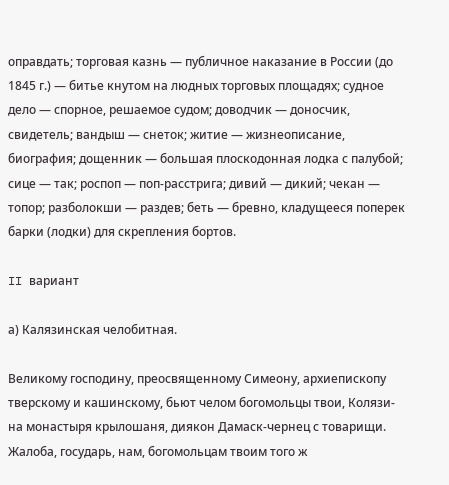оправдать; торговая казнь — публичное наказание в России (до 1845 г.) — битье кнутом на людных торговых площадях; судное дело — спорное, решаемое судом; доводчик — доносчик, свидетель; вандыш — снеток; житие — жизнеописание, биография; дощенник — большая плоскодонная лодка с палубой; сице — так; роспоп — поп-расстрига; дивий — дикий; чекан — топор; разболокши — раздев; беть — бревно, кладущееся поперек барки (лодки) для скрепления бортов.

II вариант

а) Калязинская челобитная.

Великому господину, преосвященному Симеону, архиепископу тверскому и кашинскому, бьют челом богомольцы твои, Колязи- на монастыря крылошаня, диякон Дамаск-чернец с товарищи. Жалоба, государь, нам, богомольцам твоим того ж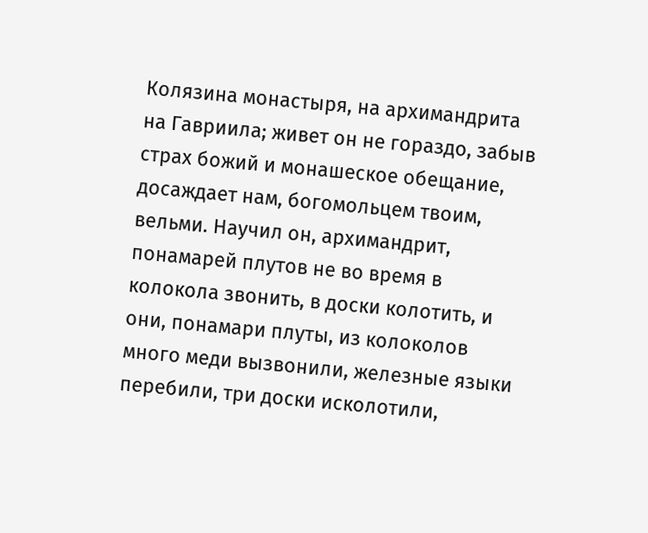Колязина монастыря, на архимандрита на Гавриила; живет он не гораздо, забыв страх божий и монашеское обещание, досаждает нам, богомольцем твоим, вельми. Научил он, архимандрит, понамарей плутов не во время в колокола звонить, в доски колотить, и они, понамари плуты, из колоколов много меди вызвонили, железные языки перебили, три доски исколотили,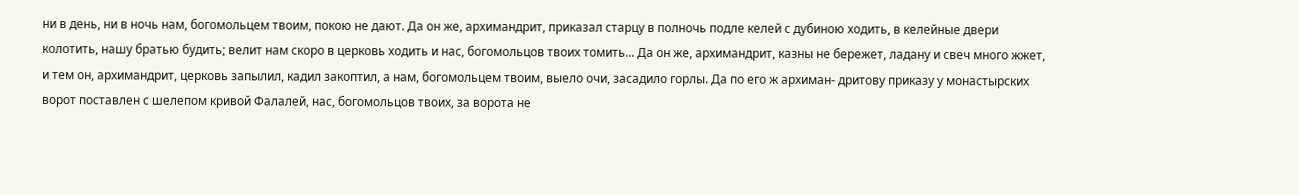ни в день, ни в ночь нам, богомольцем твоим, покою не дают. Да он же, архимандрит, приказал старцу в полночь подле келей с дубиною ходить, в келейные двери колотить, нашу братью будить; велит нам скоро в церковь ходить и нас, богомольцов твоих томить... Да он же, архимандрит, казны не бережет, ладану и свеч много жжет, и тем он, архимандрит, церковь запылил, кадил закоптил, а нам, богомольцем твоим, выело очи, засадило горлы. Да по его ж архиман- дритову приказу у монастырских ворот поставлен с шелепом кривой Фалалей, нас, богомольцов твоих, за ворота не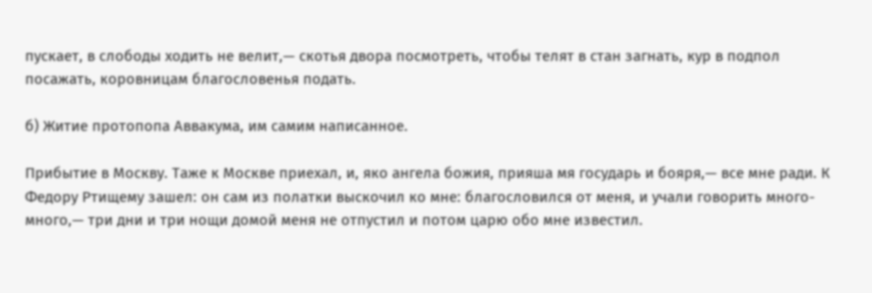пускает, в слободы ходить не велит,— скотья двора посмотреть, чтобы телят в стан загнать, кур в подпол посажать, коровницам благословенья подать.

б) Житие протопопа Аввакума, им самим написанное.

Прибытие в Москву. Таже к Москве приехал, и, яко ангела божия, прияша мя государь и бояря,— все мне ради. К Федору Ртищему зашел: он сам из полатки выскочил ко мне: благословился от меня, и учали говорить много-много,— три дни и три нощи домой меня не отпустил и потом царю обо мне известил.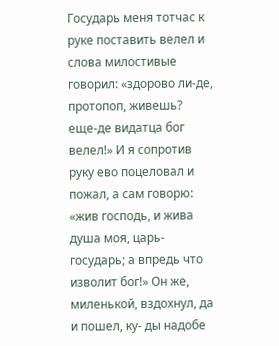Государь меня тотчас к руке поставить велел и слова милостивые говорил: «здорово ли-де, протопоп, живешь? еще-де видатца бог велел!» И я сопротив руку ево поцеловал и пожал, а сам говорю: «жив господь, и жива душа моя, царь-государь; а впредь что изволит бог!» Он же, миленькой, вздохнул, да и пошел, ку- ды надобе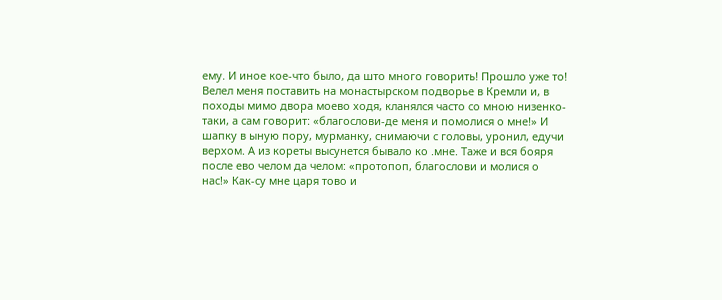ему. И иное кое-что было, да што много говорить! Прошло уже то! Велел меня поставить на монастырском подворье в Кремли и, в походы мимо двора моево ходя, кланялся часто со мною низенко-таки, а сам говорит: «благослови-де меня и помолися о мне!» И шапку в ыную пору, мурманку, снимаючи с головы, уронил, едучи верхом. А из кореты высунется бывало ко .мне. Таже и вся бояря после ево челом да челом: «протопоп, благослови и молися о нас!» Как-су мне царя тово и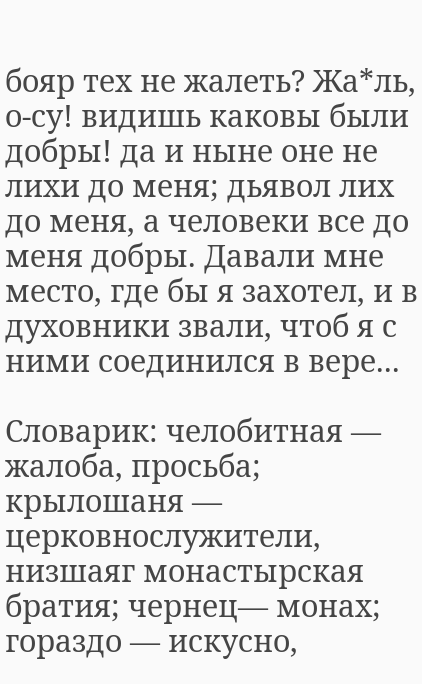бояр тех не жалеть? Жа*ль, о-су! видишь каковы были добры! да и ныне оне не лихи до меня; дьявол лих до меня, а человеки все до меня добры. Давали мне место, где бы я захотел, и в духовники звали, чтоб я с ними соединился в вере...

Словарик: челобитная — жалоба, просьба; крылошаня — церковнослужители, низшаяг монастырская братия; чернец— монах; гораздо — искусно,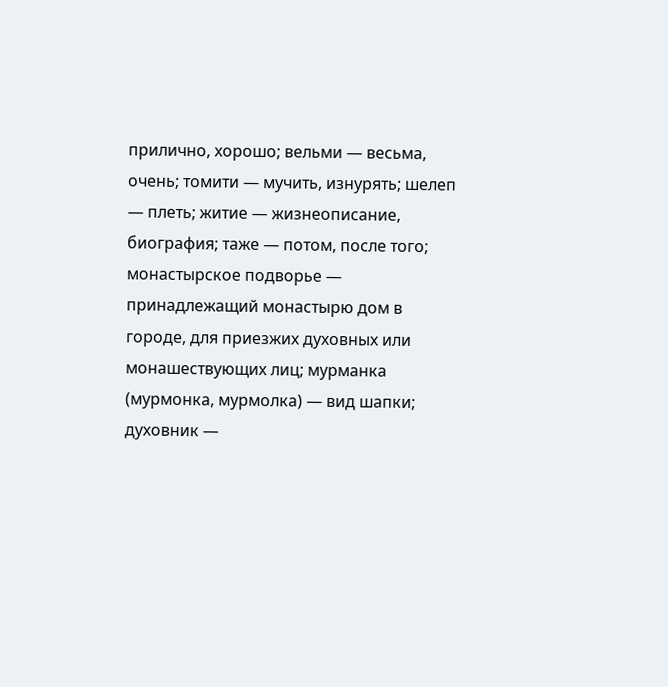прилично, хорошо; вельми — весьма, очень; томити — мучить, изнурять; шелеп — плеть; житие — жизнеописание, биография; таже — потом, после того; монастырское подворье — принадлежащий монастырю дом в городе, для приезжих духовных или монашествующих лиц; мурманка (мурмонка, мурмолка) — вид шапки; духовник —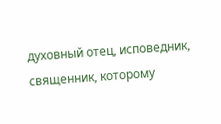духовный отец, исповедник, священник, которому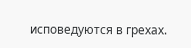исповедуются в грехах.